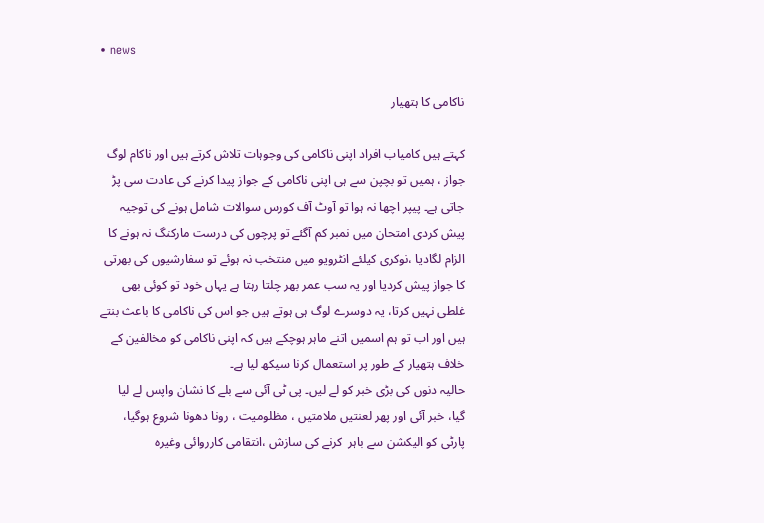• news

ناکامی کا ہتھیار

کہتے ہیں کامیاب افراد اپنی ناکامی کی وجوہات تلاش کرتے ہیں اور ناکام لوگ جواز ، ہمیں تو بچپن سے ہی اپنی ناکامی کے جواز پیدا کرنے کی عادت سی پڑ جاتی ہے۔ پیپر اچھا نہ ہوا تو آوٹ آف کورس سوالات شامل ہونے کی توجیہ پیش کردی امتحان میں نمبر کم آگئے تو پرچوں کی درست مارکنگ نہ ہونے کا الزام لگادیا ،نوکری کیلئے انٹرویو میں منتخب نہ ہوئے تو سفارشیوں کی بھرتی کا جواز پیش کردیا اور یہ سب عمر بھر چلتا رہتا ہے یہاں خود تو کوئی بھی غلطی نہیں کرتا، یہ دوسرے لوگ ہی ہوتے ہیں جو اس کی ناکامی کا باعث بنتے ہیں اور اب تو ہم اسمیں اتنے ماہر ہوچکے ہیں کہ اپنی ناکامی کو مخالفین کے خلاف ہتھیار کے طور پر استعمال کرنا سیکھ لیا ہے۔
حالیہ دنوں کی بڑی خبر کو لے لیں۔ پی ٹی آئی سے بلے کا نشان واپس لے لیا گیا، خبر آئی اور پھر لعنتیں ملامتیں ، مظلومیت ، رونا دھونا شروع ہوگیا،  پارٹی کو الیکشن سے باہر  کرنے کی سازش ،انتقامی کارروائی وغیرہ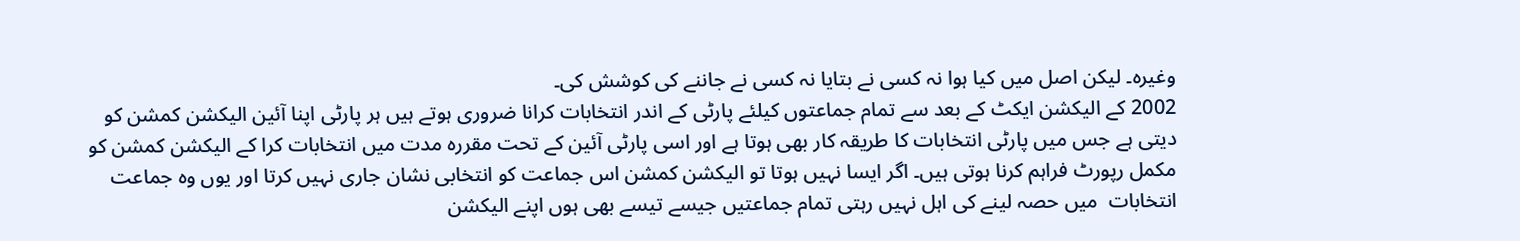وغیرہ۔ لیکن اصل میں کیا ہوا نہ کسی نے بتایا نہ کسی نے جاننے کی کوشش کی۔
2002 کے الیکشن ایکٹ کے بعد سے تمام جماعتوں کیلئے پارٹی کے اندر انتخابات کرانا ضروری ہوتے ہیں ہر پارٹی اپنا آئین الیکشن کمشن کو دیتی ہے جس میں پارٹی انتخابات کا طریقہ کار بھی ہوتا ہے اور اسی پارٹی آئین کے تحت مقررہ مدت میں انتخابات کرا کے الیکشن کمشن کو مکمل رپورٹ فراہم کرنا ہوتی ہیں۔ اگر ایسا نہیں ہوتا تو الیکشن کمشن اس جماعت کو انتخابی نشان جاری نہیں کرتا اور یوں وہ جماعت انتخابات  میں حصہ لینے کی اہل نہیں رہتی تمام جماعتیں جیسے تیسے بھی ہوں اپنے الیکشن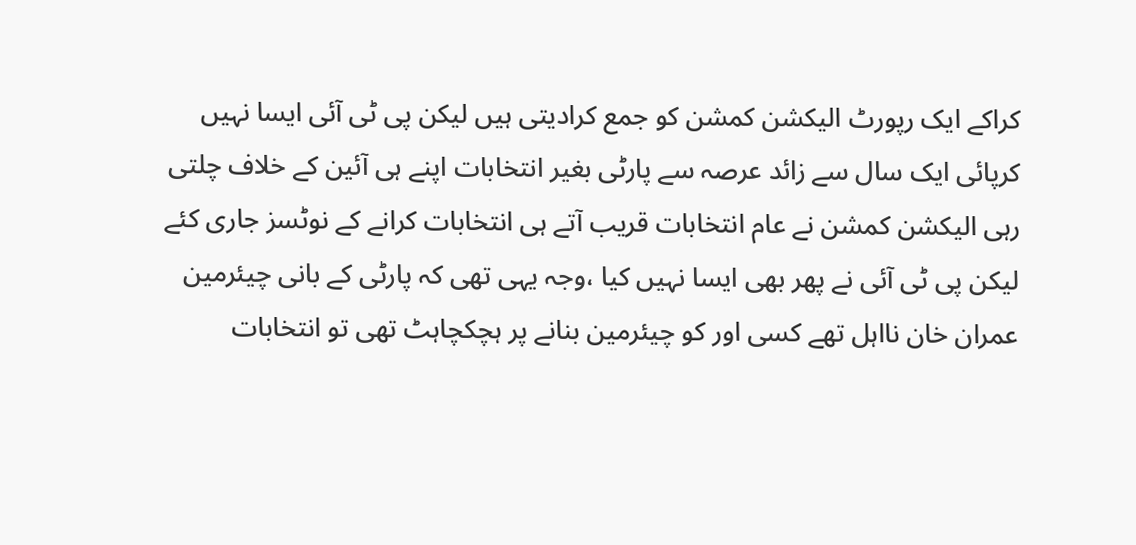کراکے ایک رپورٹ الیکشن کمشن کو جمع کرادیتی ہیں لیکن پی ٹی آئی ایسا نہیں کرپائی ایک سال سے زائد عرصہ سے پارٹی بغیر انتخابات اپنے ہی آئین کے خلاف چلتی رہی الیکشن کمشن نے عام انتخابات قریب آتے ہی انتخابات کرانے کے نوٹسز جاری کئے لیکن پی ٹی آئی نے پھر بھی ایسا نہیں کیا ،وجہ یہی تھی کہ پارٹی کے بانی چیئرمین عمران خان نااہل تھے کسی اور کو چیئرمین بنانے پر ہچکچاہٹ تھی تو انتخابات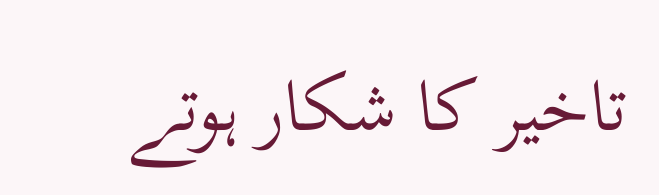تاخیر کا شکار ہوتے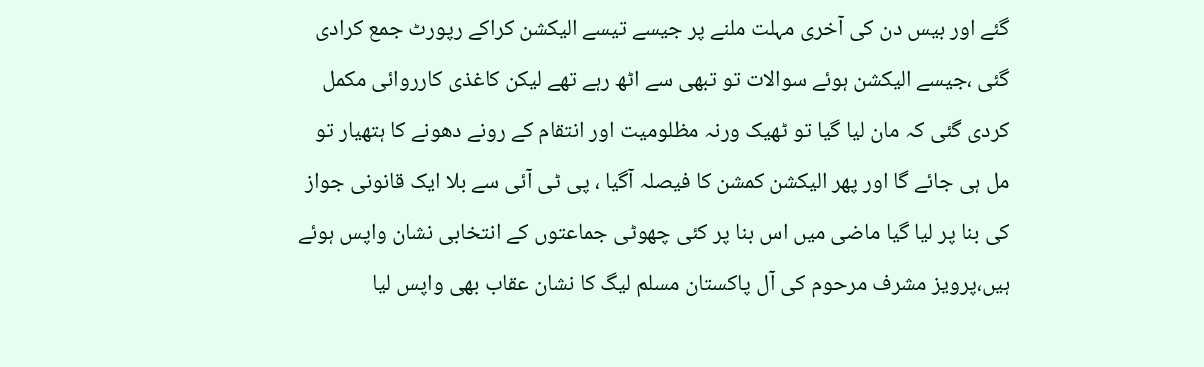گئے اور بیس دن کی آخری مہلت ملنے پر جیسے تیسے الیکشن کراکے رپورٹ جمع کرادی گئی ،جیسے الیکشن ہوئے سوالات تو تبھی سے اٹھ رہے تھے لیکن کاغذی کارروائی مکمل کردی گئی کہ مان لیا گیا تو ٹھیک ورنہ مظلومیت اور انتقام کے رونے دھونے کا ہتھیار تو مل ہی جائے گا اور پھر الیکشن کمشن کا فیصلہ آگیا ، پی ٹی آئی سے بلا ایک قانونی جواز کی بنا پر لیا گیا ماضی میں اس بنا پر کئی چھوٹی جماعتوں کے انتخابی نشان واپس ہوئے ہیں،پرویز مشرف مرحوم کی آل پاکستان مسلم لیگ کا نشان عقاب بھی واپس لیا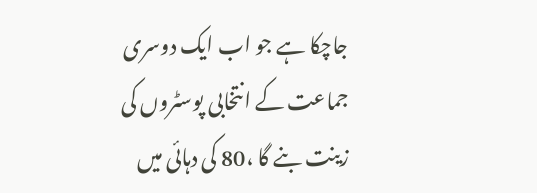جاچکا ہے جو اب ایک دوسری جماعت کے انتخابی پوسٹروں کی زینت بنے گا ،80 کی دہائی میں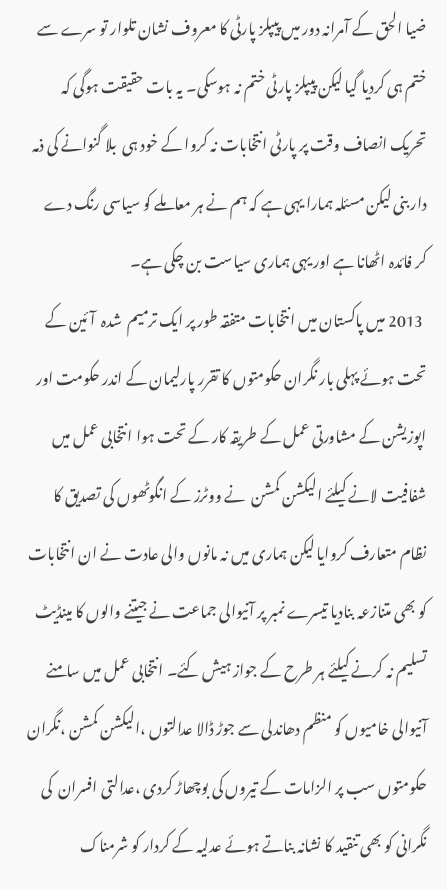ضیا الحق کے آمرانہ دور میں پیپلز پارٹی کا معروف نشان تلوار تو سرے سے ختم ہی کردیا گیا لیکن پیپلز پارٹی ختم نہ ہوسکی۔ یہ بات حقیقت ہوگی کہ تحریک انصاف وقت پر پارٹی انتخابات نہ کروا کے خود ہی  بلا گنوانے کی ذمہ دار بنی لیکن مسئلہ ہمارا یہی ہے کہ ہم نے ہر معاملے کو سیاسی رنگ دے کر فائدہ اٹھانا ہے اور یہی ہماری سیاست بن چکی ہے۔
 2013 میں پاکستان میں انتخابات متفقہ طور پر ایک ترمیم  شدہ  آئین کے تحت ہوئے پہلی بار نگران حکومتوں کا تقرر پارلیمان کے اندر حکومت اور اپوزیشن کے مشاورتی عمل کے طریقہ کار کے تحت ہوا انتخابی عمل میں شفافیت لانے کیلئے الیکشن کمشن  نے ووٹرز کے انگوٹھوں کی تصدیق کا نظام متعارف کروایا لیکن ہماری میں نہ مانوں والی عادت نے ان انتخابات کو بھی متنازعہ بنادیا تیسرے نمبر پر آنیوالی جماعت نے جیتنے والوں کا مینڈیٹ تسلیم نہ کرنے کیلئے ہر طرح کے جواز ہیش کئے۔ انتخابی عمل میں سامنے آنیوالی خامیوں کو منظم دھاندلی سے جوڑ ڈالا عدالتوں ،الیکشن کمشن ،نگران حکومتوں سب پر الزامات کے تیروں کی بوچھاڑ کردی ،عدالتی افسران  کی نگرانی کو بھی تنقید کا نشانہ بناتے ہوئے عدلیہ کے کردار کو شرمناک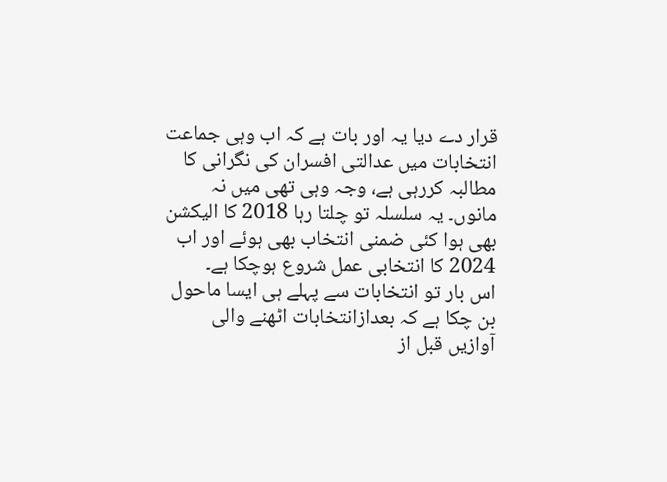قرار دے دیا یہ اور بات ہے کہ اب وہی جماعت انتخابات میں عدالتی افسران کی نگرانی کا مطالبہ کررہی ہے، وجہ وہی تھی میں نہ مانوں۔ یہ سلسلہ تو چلتا رہا 2018 کا الیکشن بھی ہوا کئی ضمنی انتخاب بھی ہوئے اور اب 2024 کا انتخابی عمل شروع ہوچکا ہے۔
اس بار تو انتخابات سے پہلے ہی ایسا ماحول بن چکا ہے کہ بعدازانتخابات اٹھنے والی آوازیں قبل از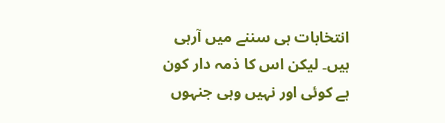انتخابات ہی سننے میں آرہی ہیں۔ لیکن اس کا ذمہ دار کون ہے کوئی اور نہیں وہی جنہوں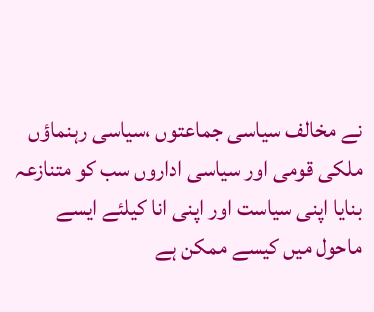نے مخالف سیاسی جماعتوں ،سیاسی رہنماؤں ملکی قومی اور سیاسی اداروں سب کو متنازعہ بنایا اپنی سیاست اور اپنی انا کیلئے ایسے ماحول میں کیسے ممکن ہے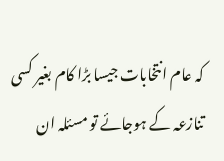کہ عام انتخابات جیسا بڑا کام بغیر کسی تنازعہ کے ہوجائے تو مسئلہ ان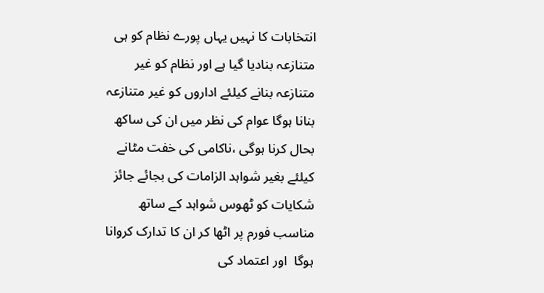انتخابات کا نہیں یہاں پورے نظام کو ہی متنازعہ بنادیا گیا ہے اور نظام کو غیر متنازعہ بنانے کیلئے اداروں کو غیر متنازعہ بنانا ہوگا عوام کی نظر میں ان کی ساکھ بحال کرنا ہوگی ،ناکامی کی خفت مٹانے کیلئے بغیر شواہد الزامات کی بجائے جائز شکایات کو ٹھوس شواہد کے ساتھ مناسب فورم پر اٹھا کر ان کا تدارک کروانا ہوگا  اور اعتماد کی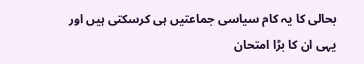بحالی کا یہ کام سیاسی جماعتیں ہی کرسکتی ہیں اور یہی ان کا بڑا امتحان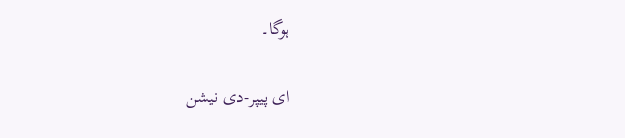ہوگا۔

ای پیپر-دی نیشن